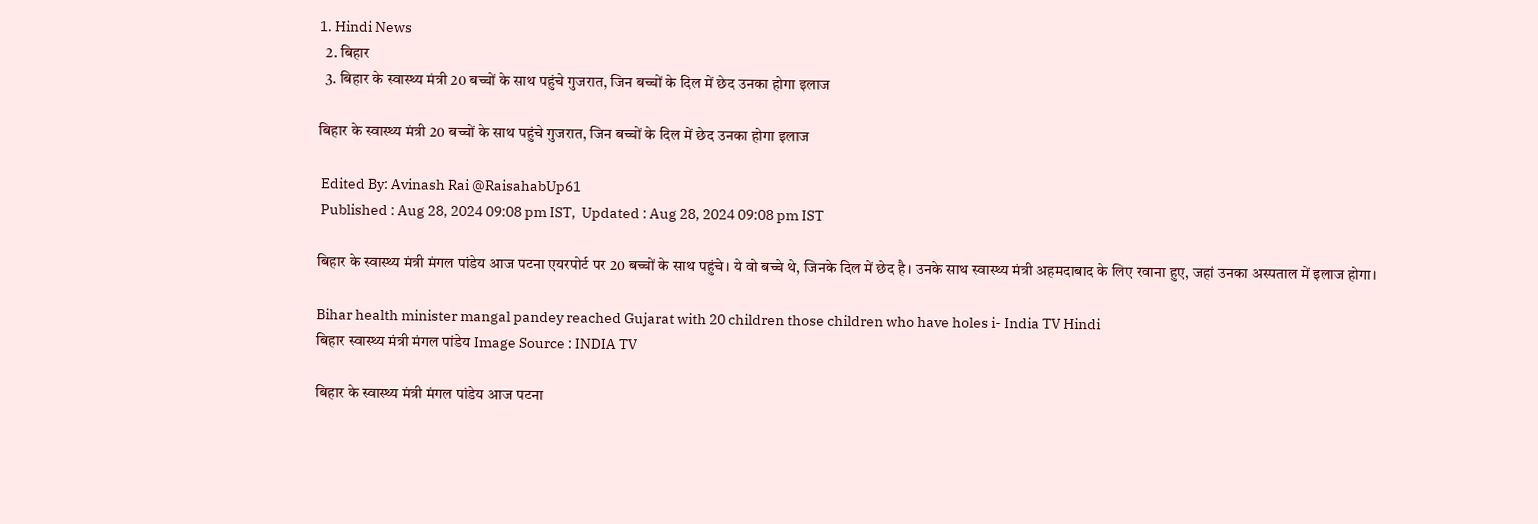1. Hindi News
  2. बिहार
  3. बिहार के स्वास्थ्य मंत्री 20 बच्चों के साथ पहुंचे गुजरात, जिन बच्चों के दिल में छेद उनका होगा इलाज

बिहार के स्वास्थ्य मंत्री 20 बच्चों के साथ पहुंचे गुजरात, जिन बच्चों के दिल में छेद उनका होगा इलाज

 Edited By: Avinash Rai @RaisahabUp61
 Published : Aug 28, 2024 09:08 pm IST,  Updated : Aug 28, 2024 09:08 pm IST

बिहार के स्वास्थ्य मंत्री मंगल पांडेय आज पटना एयरपोर्ट पर 20 बच्चों के साथ पहुंचे। ये वो बच्चे थे, जिनके दिल में छेद है। उनके साथ स्वास्थ्य मंत्री अहमदाबाद के लिए रवाना हुए, जहां उनका अस्पताल में इलाज होगा।

Bihar health minister mangal pandey reached Gujarat with 20 children those children who have holes i- India TV Hindi
बिहार स्वास्थ्य मंत्री मंगल पांडेय Image Source : INDIA TV

बिहार के स्वास्थ्य मंत्री मंगल पांडेय आज पटना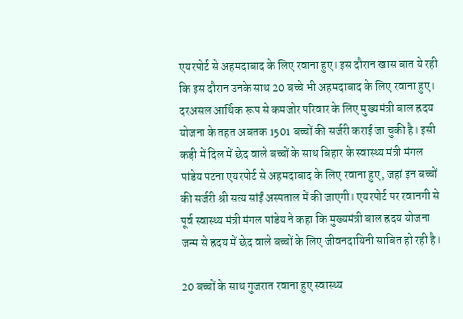एयरपोर्ट से अहमदाबाद के लिए रवाना हुए। इस दौरान खास बात ये रही कि इस दौरान उनके साथ 20 बच्चे भी अहमदाबाद के लिए रवाना हुए। दरअसल आर्थिक रूप से कमजोर परिवार के लिए मुख्यमंत्री बाल ह्रदय योजना के तहत अबतक 1501 बच्चों की सर्जरी कराई जा चुकी है। इसी कड़ी में दिल में छेद वाले बच्चों के साथ बिहार के स्वास्थ्य मंत्री मंगल पांडेय पटना एयरपोर्ट से अहमदाबाद के लिए रवाना हुए, जहां इन बच्चों की सर्जरी श्री सत्य सांईं अस्पताल में की जाएगी। एयरपोर्ट पर रवानगी से पूर्व स्वास्थ्य मंत्री मंगल पांडेय ने कहा कि मुख्यमंत्री बाल ह्रदय योजना जन्म से ह्रदय में छेद वाले बच्चों के लिए जीवनदायिनी साबित हो रही है।

20 बच्चों के साथ गुजरात रवाना हुए स्वास्थ्य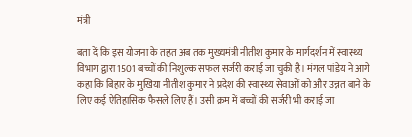मंत्री

बता दें कि इस योजना के तहत अब तक मुख्यमंत्री नीतीश कुमार के मार्गदर्शन में स्वास्थ्य विभाग द्वारा 1501 बच्चों की निशुल्क सफल सर्जरी कराई जा चुकी है। मंगल पांडेय ने आगे कहा कि बिहार के मुखिया नीतीश कुमार ने प्रदेश की स्वास्थ्य सेवाओं को और उन्नत बाने के लिए कई ऐतिहासिक फैसले लिए हैं। उसी क्रम में बच्चों की सर्जरी भी कराई जा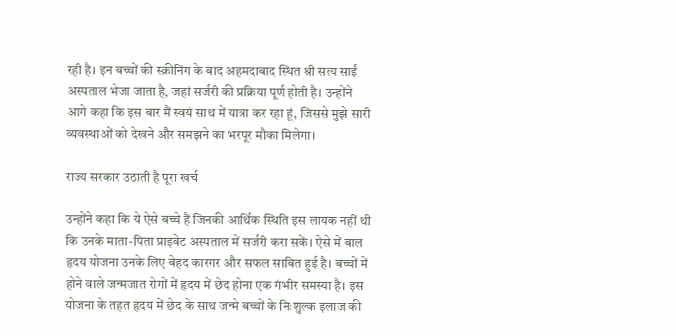रही है। इन बच्चों की स्क्रीनिंग के बाद अहमदाबाद स्थित श्री सत्य साईं अस्पताल भेजा जाता है, जहां सर्जरी की प्रक्रिया पूर्ण होती है। उन्होंने आगे कहा कि इस बार मैं स्वयं साथ में यात्रा कर रहा हूं, जिससे मुझे सारी व्यवस्थाओं को देखने और समझने का भरपूर मौका मिलेगा।

राज्य सरकार उठाती है पूरा खर्च

उन्होंने कहा कि ये ऐसे बच्चे हैं जिनकी आर्थिक स्थिति इस लायक नहीं थी कि उनके माता-पिता प्राइवेट अस्पताल में सर्जरी करा सकें। ऐसे में बाल हृदय योजना उनके लिए बेहद कारगर और सफल साबित हुई है। बच्चों में होने वाले जन्मजात रोगों में हृदय में छेद होना एक गंभीर समस्या है। इस योजना के तहत हृदय में छेद के साथ जन्मे बच्चों के निःशुल्क इलाज की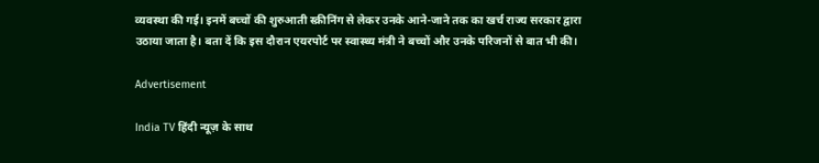व्यवस्था की गई। इनमें बच्चों की शुरुआती स्क्रीनिंग से लेकर उनके आने-जाने तक का खर्च राज्य सरकार द्वारा उठाया जाता है। बता दें कि इस दौरान एयरपोर्ट पर स्वास्थ्य मंत्री ने बच्चों और उनके परिजनों से बात भी की।

Advertisement

India TV हिंदी न्यूज़ के साथ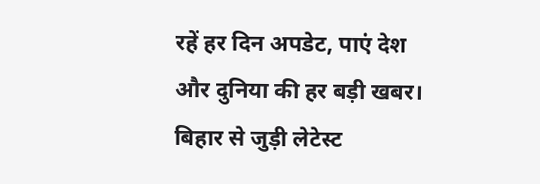रहें हर दिन अपडेट, पाएं देश और दुनिया की हर बड़ी खबर। बिहार से जुड़ी लेटेस्ट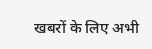खबरों के लिए अभी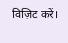विज़िट करें।